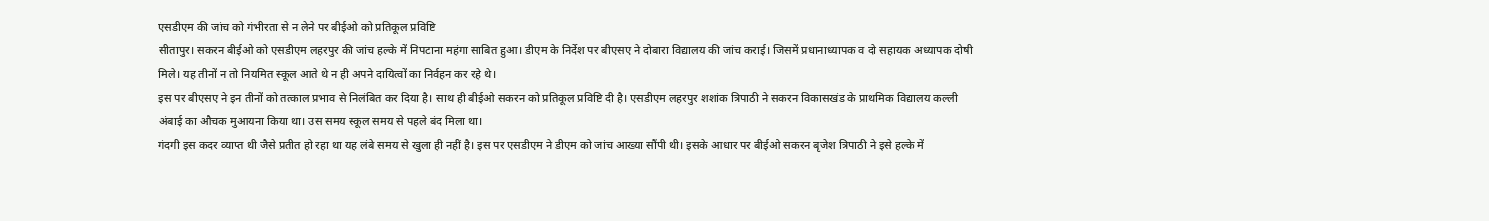एसडीएम की जांच को गंभीरता से न लेने पर बीईओ को प्रतिकूल प्रविष्टि
सीतापुर। सकरन बीईओ को एसडीएम लहरपुर की जांच हल्के में निपटाना महंगा साबित हुआ। डीएम के निर्देश पर बीएसए ने दोबारा विद्यालय की जांच कराई। जिसमें प्रधानाध्यापक व दो सहायक अध्यापक दोषी मिले। यह तीनों न तो नियमित स्कूल आते थे न ही अपने दायित्वों का निर्वहन कर रहे थे।
इस पर बीएसए ने इन तीनों को तत्काल प्रभाव से निलंबित कर दिया है। साथ ही बीईओ सकरन को प्रतिकूल प्रविष्टि दी है। एसडीएम लहरपुर शशांक त्रिपाठी ने सकरन विकासखंड के प्राथमिक विद्यालय कल्ली अंबाई का औचक मुआयना किया था। उस समय स्कूल समय से पहले बंद मिला था।
गंदगी इस कदर व्याप्त थी जैसे प्रतीत हो रहा था यह लंबे समय से खुला ही नहीं है। इस पर एसडीएम ने डीएम को जांच आख्या सौंपी थी। इसके आधार पर बीईओ सकरन बृजेश त्रिपाठी ने इसे हल्के में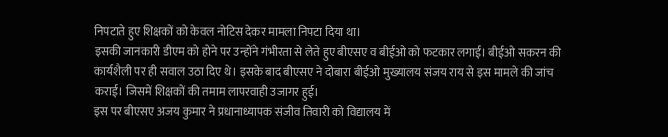निपटाते हुए शिक्षकों को केवल नोटिस देकर मामला निपटा दिया था।
इसकी जानकारी डीएम को होने पर उन्होंने गंभीरता से लेते हुए बीएसए व बीईओ को फटकार लगाई। बीईओ सकरन की कार्यशैली पर ही सवाल उठा दिए थे। इसके बाद बीएसए ने दोबारा बीईओ मुख्यालय संजय राय से इस मामले की जांच कराई। जिसमें शिक्षकों की तमाम लापरवाही उजागर हुई।
इस पर बीएसए अजय कुमार ने प्रधानाध्यापक संजीव तिवारी को विद्यालय में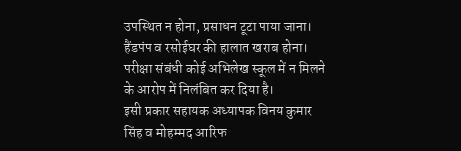उपस्थित न होना, प्रसाधन टूटा पाया जाना। हैंडपंप व रसोईघर की हालात खराब होना। परीक्षा संबंधी कोई अभिलेख स्कूल में न मिलने के आरोप में निलंबित कर दिया है।
इसी प्रकार सहायक अध्यापक विनय कुमार सिंह व मोहम्मद आरिफ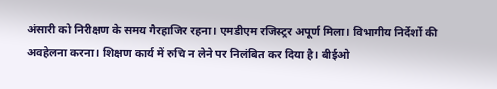अंसारी को निरीक्षण के समय गैरहाजिर रहना। एमडीएम रजिस्ट्रर अपूर्ण मिला। विभागीय निर्देर्शो की अवहेलना करना। शिक्षण कार्य में रुचि न लेने पर निलंबित कर दिया है। बीईओ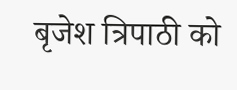बृजेश त्रिपाठी को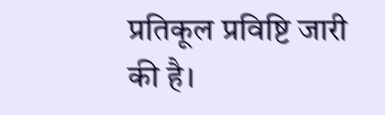प्रतिकूल प्रविष्टि जारी की है।